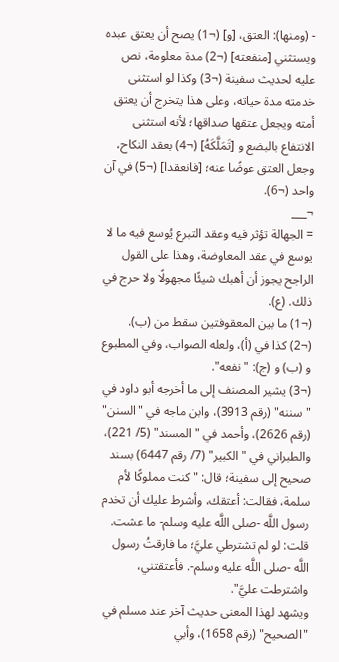- (ومنها): العتق، [و] (¬1) يصح أن يعتق عبده ويستثني [منفعته] (¬2) مدة معلومة، نص عليه لحديث سفينة (¬3) وكذا لو استثنى خدمته مدة حياته، وعلى هذا يتخرج أن يعتق أمته ويجعل عتقها صداقها؛ لأنه استثنى الانتفاع بالبضع و [تَمَلَّكَهُ] (¬4) بعقد النكاح، وجعل العتق عوضًا عنه؛ [فانعقدا] (¬5) في آن واحد (¬6).
¬___
= الجهالة تؤثر فيه وعقد التبرع يُوسع فيه ما لا يوسع في عقد المعاوضة، وهذا على القول الراجح يجوز أن أهبك شيئًا مجهولًا ولا حرج في ذلك. (ع).
(¬1) ما بين المعقوفتين سقط من (ب).
(¬2) كذا في (أ)، ولعله الصواب، وفي المطبوع و (ب) و (ج): "نفعه".
(¬3) يشير المصنف إلى ما أخرجه أبو داود في "سننه" (رقم 3913)، وابن ماجه في "السنن" (رقم 2626)، وأحمد في "المسند" (5/ 221)، والطبراني في "الكبير" (7/ رقم 6447) بسند صحيح إلى سفينة؛ قال: "كنت مملوكًا لأم سلمة، فقالت: أعتقك، وأشرط عليك أن تخدم رسول اللَّه -صلى اللَّه عليه وسلم- ما عشت. قلت: لو لم تشترطي عليَّ؛ ما فارقتُ رسول اللَّه -صلى اللَّه عليه وسلم-. فأعتقتني، واشترطت عليَّ".
ويشهد لهذا المعنى حديث آخر عند مسلم في "الصحيح" (رقم 1658)، وأبي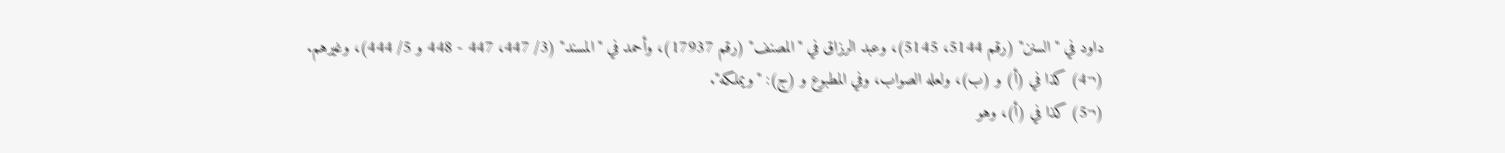داود في "السنن" (رقم 5144، 5145)، وعبد الرزاق في "المصنف" (رقم 17937)، وأحمد في "المسند" (3/ 447، 447 - 448 و 5/ 444)، وغيرهم.
(¬4) كذا في (أ) و (ب)، ولعله الصواب، وفي المطبوع و (ج): "ويملكه".
(¬5) كذا في (أ)، وهو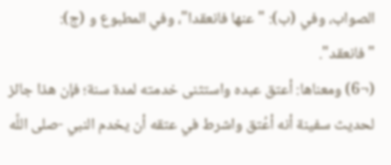الصواب، وفي (ب): "عنها فانعقدا"، وفي المطبوع و (ج): "فانعقد".
(¬6) ومعناها: أعتق عبده واستثنى خدمته لمدة سنة؛ فإن هذا جائز لحديث سفينة أنه أعُتق واشرط في عتقه أن يخدم النبي -صلى اللَّه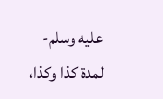عليه وسلم- لمدة كذا وكذا،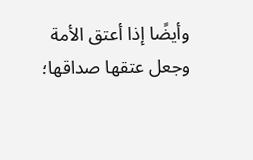وأيضًا إذا أعتق الأمة وجعل عتقها صداقها؛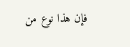فإن هذا نوع من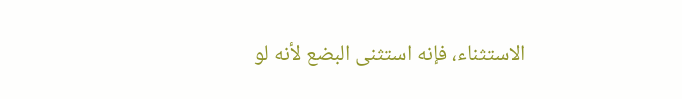الاستثناء، فإنه استثنى البضع لأنه لو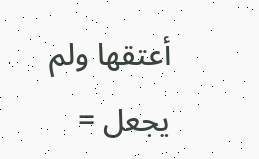أعتقها ولم يجعل =